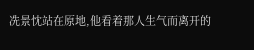冼景忱站在原地,他看着那人生气而离开的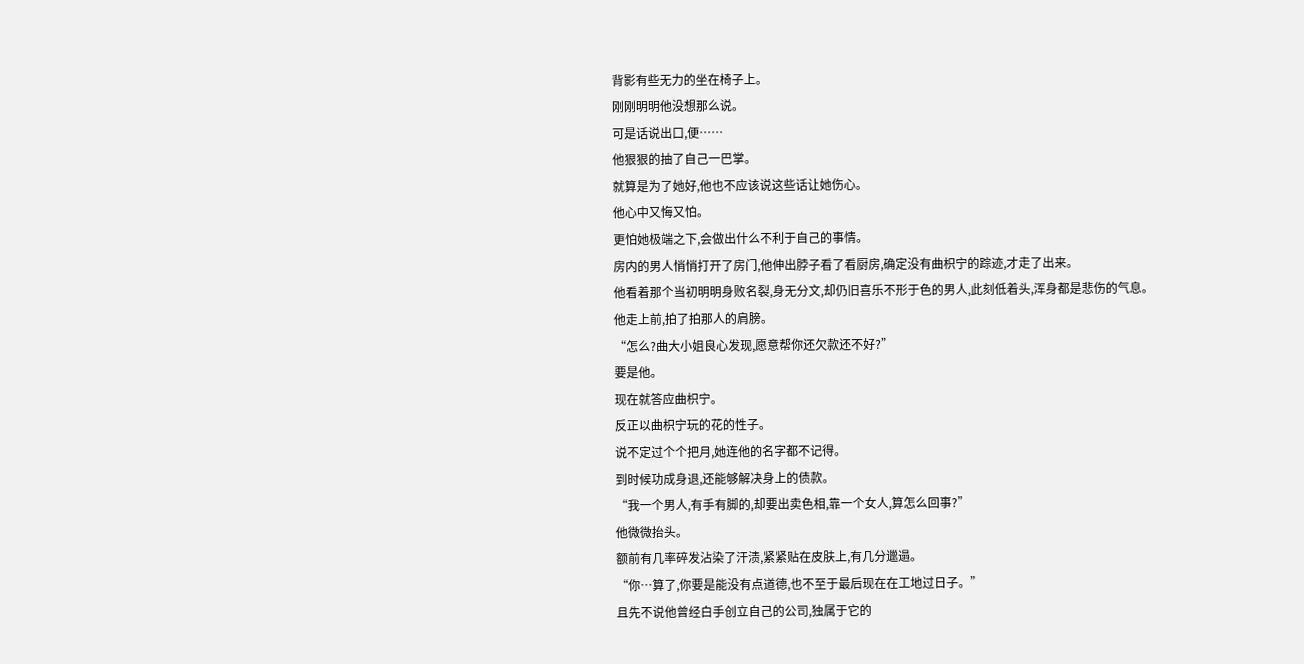背影有些无力的坐在椅子上。
刚刚明明他没想那么说。
可是话说出口,便……
他狠狠的抽了自己一巴掌。
就算是为了她好,他也不应该说这些话让她伤心。
他心中又悔又怕。
更怕她极端之下,会做出什么不利于自己的事情。
房内的男人悄悄打开了房门,他伸出脖子看了看厨房,确定没有曲枳宁的踪迹,才走了出来。
他看着那个当初明明身败名裂,身无分文,却仍旧喜乐不形于色的男人,此刻低着头,浑身都是悲伤的气息。
他走上前,拍了拍那人的肩膀。
“怎么?曲大小姐良心发现,愿意帮你还欠款还不好?”
要是他。
现在就答应曲枳宁。
反正以曲枳宁玩的花的性子。
说不定过个个把月,她连他的名字都不记得。
到时候功成身退,还能够解决身上的债款。
“我一个男人,有手有脚的,却要出卖色相,靠一个女人,算怎么回事?”
他微微抬头。
额前有几率碎发沾染了汗渍,紧紧贴在皮肤上,有几分邋遢。
“你…算了,你要是能没有点道德,也不至于最后现在在工地过日子。”
且先不说他曾经白手创立自己的公司,独属于它的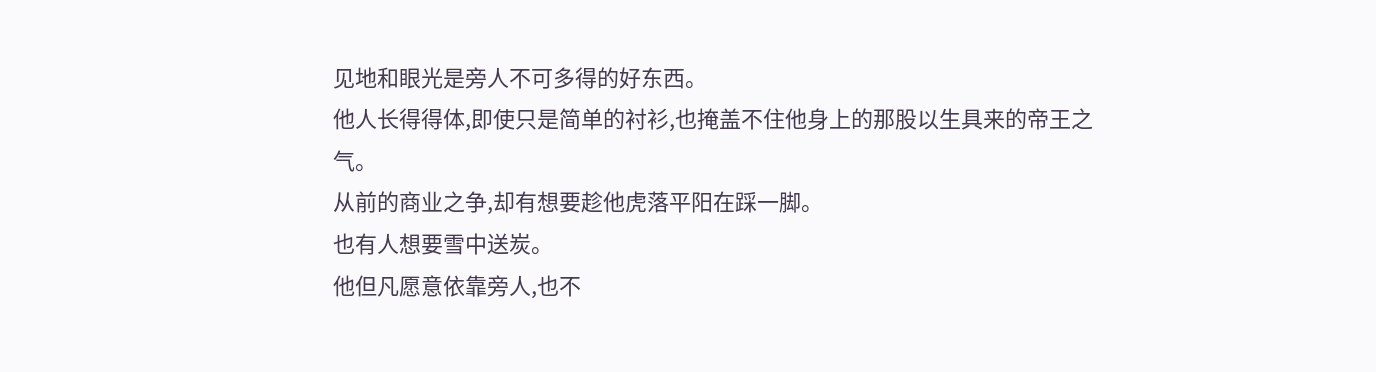见地和眼光是旁人不可多得的好东西。
他人长得得体,即使只是简单的衬衫,也掩盖不住他身上的那股以生具来的帝王之气。
从前的商业之争,却有想要趁他虎落平阳在踩一脚。
也有人想要雪中送炭。
他但凡愿意依靠旁人,也不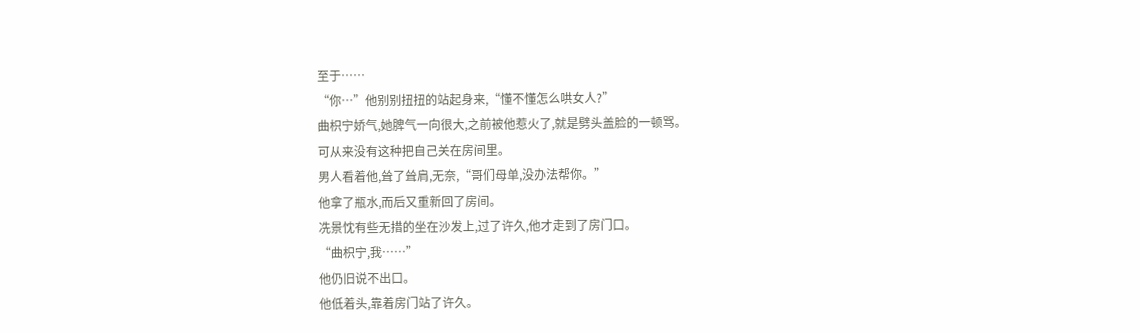至于……
“你…”他别别扭扭的站起身来,“懂不懂怎么哄女人?”
曲枳宁娇气,她脾气一向很大,之前被他惹火了,就是劈头盖脸的一顿骂。
可从来没有这种把自己关在房间里。
男人看着他,耸了耸肩,无奈,“哥们母单,没办法帮你。”
他拿了瓶水,而后又重新回了房间。
冼景忱有些无措的坐在沙发上,过了许久,他才走到了房门口。
“曲枳宁,我……”
他仍旧说不出口。
他低着头,靠着房门站了许久。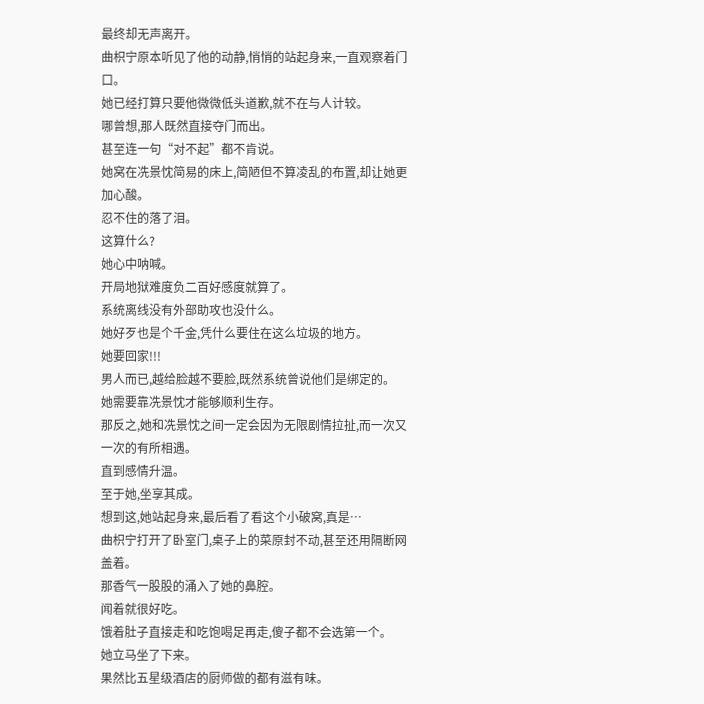最终却无声离开。
曲枳宁原本听见了他的动静,悄悄的站起身来,一直观察着门口。
她已经打算只要他微微低头道歉,就不在与人计较。
哪曾想,那人既然直接夺门而出。
甚至连一句“对不起”都不肯说。
她窝在冼景忱简易的床上,简陋但不算凌乱的布置,却让她更加心酸。
忍不住的落了泪。
这算什么?
她心中呐喊。
开局地狱难度负二百好感度就算了。
系统离线没有外部助攻也没什么。
她好歹也是个千金,凭什么要住在这么垃圾的地方。
她要回家!!!
男人而已,越给脸越不要脸,既然系统曾说他们是绑定的。
她需要靠冼景忱才能够顺利生存。
那反之,她和冼景忱之间一定会因为无限剧情拉扯,而一次又一次的有所相遇。
直到感情升温。
至于她,坐享其成。
想到这,她站起身来,最后看了看这个小破窝,真是…
曲枳宁打开了卧室门,桌子上的菜原封不动,甚至还用隔断网盖着。
那香气一股股的涌入了她的鼻腔。
闻着就很好吃。
饿着肚子直接走和吃饱喝足再走,傻子都不会选第一个。
她立马坐了下来。
果然比五星级酒店的厨师做的都有滋有味。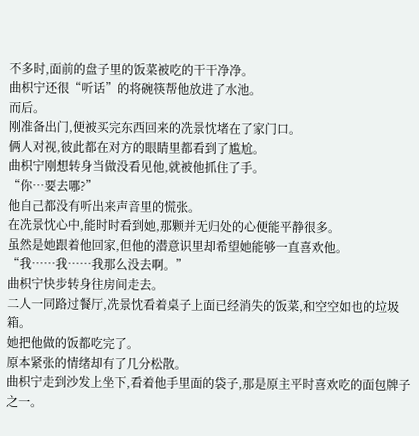不多时,面前的盘子里的饭菜被吃的干干净净。
曲枳宁还很“听话”的将碗筷帮他放进了水池。
而后。
刚准备出门,便被买完东西回来的冼景忱堵在了家门口。
俩人对视,彼此都在对方的眼睛里都看到了尴尬。
曲枳宁刚想转身当做没看见他,就被他抓住了手。
“你…要去哪?”
他自己都没有听出来声音里的慌张。
在冼景忱心中,能时时看到她,那颗并无归处的心便能平静很多。
虽然是她跟着他回家,但他的潜意识里却希望她能够一直喜欢他。
“我……我……我那么没去啊。”
曲枳宁快步转身往房间走去。
二人一同路过餐厅,冼景忱看着桌子上面已经消失的饭菜,和空空如也的垃圾箱。
她把他做的饭都吃完了。
原本紧张的情绪却有了几分松散。
曲枳宁走到沙发上坐下,看着他手里面的袋子,那是原主平时喜欢吃的面包牌子之一。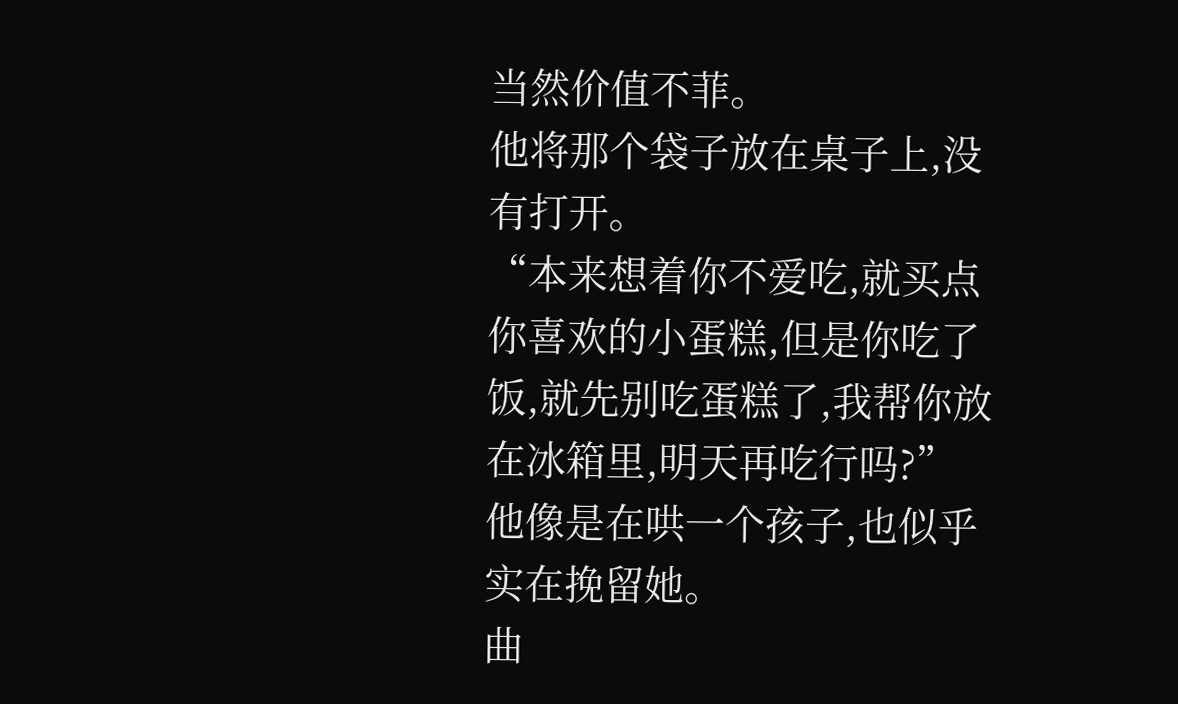当然价值不菲。
他将那个袋子放在桌子上,没有打开。
“本来想着你不爱吃,就买点你喜欢的小蛋糕,但是你吃了饭,就先别吃蛋糕了,我帮你放在冰箱里,明天再吃行吗?”
他像是在哄一个孩子,也似乎实在挽留她。
曲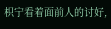枳宁看着面前人的讨好,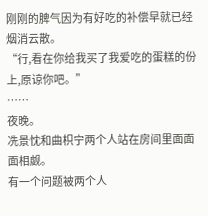刚刚的脾气因为有好吃的补偿早就已经烟消云散。
“行,看在你给我买了我爱吃的蛋糕的份上,原谅你吧。”
……
夜晚。
冼景忱和曲枳宁两个人站在房间里面面面相觑。
有一个问题被两个人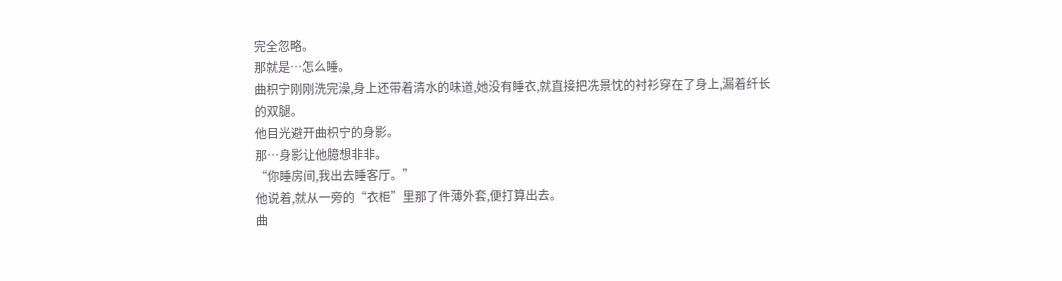完全忽略。
那就是…怎么睡。
曲枳宁刚刚洗完澡,身上还带着清水的味道,她没有睡衣,就直接把冼景忱的衬衫穿在了身上,漏着纤长的双腿。
他目光避开曲枳宁的身影。
那…身影让他臆想非非。
“你睡房间,我出去睡客厅。”
他说着,就从一旁的“衣柜”里那了件薄外套,便打算出去。
曲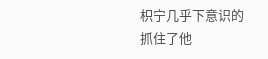枳宁几乎下意识的抓住了他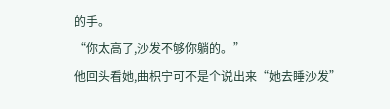的手。
“你太高了,沙发不够你躺的。”
他回头看她,曲枳宁可不是个说出来“她去睡沙发”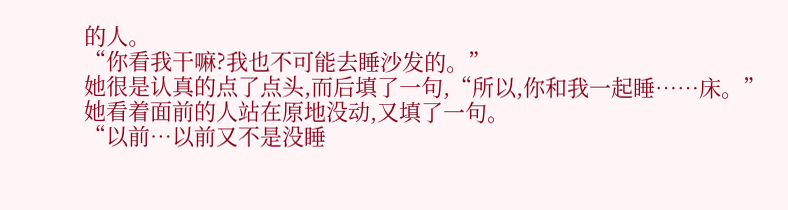的人。
“你看我干嘛?我也不可能去睡沙发的。”
她很是认真的点了点头,而后填了一句,“所以,你和我一起睡……床。”
她看着面前的人站在原地没动,又填了一句。
“以前…以前又不是没睡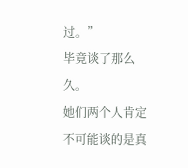过。”
毕竟谈了那么久。
她们两个人肯定不可能谈的是真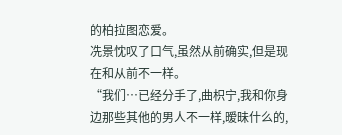的柏拉图恋爱。
冼景忱叹了口气,虽然从前确实,但是现在和从前不一样。
“我们…已经分手了,曲枳宁,我和你身边那些其他的男人不一样,暧昧什么的,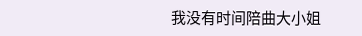我没有时间陪曲大小姐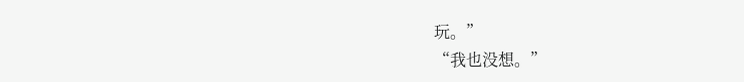玩。”
“我也没想。”